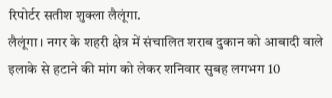रिपोर्टर सतीश शुक्ला लैलूंगा.
लैलूंगा। नगर के शहरी क्षेत्र में संचालित शराब दुकान को आबादी वाले इलाके से हटाने की मांग को लेकर शनिवार सुबह लगभग 10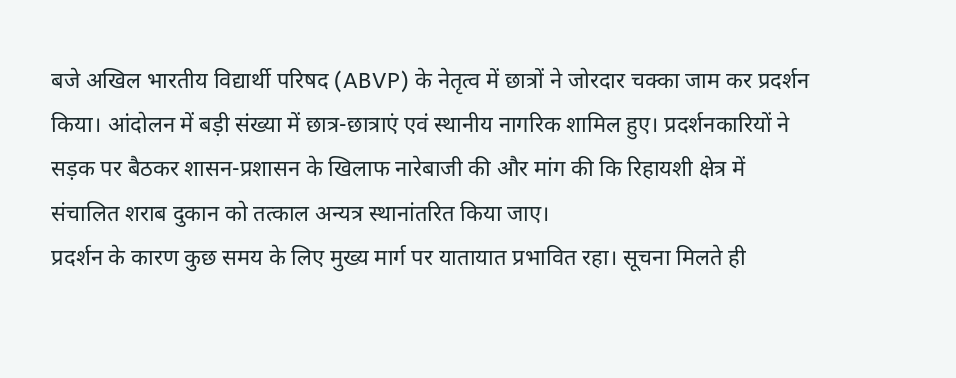बजे अखिल भारतीय विद्यार्थी परिषद (ABVP) के नेतृत्व में छात्रों ने जोरदार चक्का जाम कर प्रदर्शन किया। आंदोलन में बड़ी संख्या में छात्र-छात्राएं एवं स्थानीय नागरिक शामिल हुए। प्रदर्शनकारियों ने सड़क पर बैठकर शासन-प्रशासन के खिलाफ नारेबाजी की और मांग की कि रिहायशी क्षेत्र में संचालित शराब दुकान को तत्काल अन्यत्र स्थानांतरित किया जाए।
प्रदर्शन के कारण कुछ समय के लिए मुख्य मार्ग पर यातायात प्रभावित रहा। सूचना मिलते ही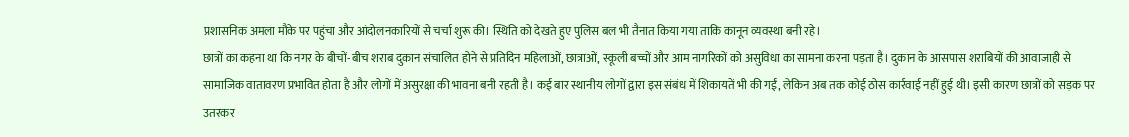प्रशासनिक अमला मौके पर पहुंचा और आंदोलनकारियों से चर्चा शुरू की। स्थिति को देखते हुए पुलिस बल भी तैनात किया गया ताकि कानून व्यवस्था बनी रहे।
छात्रों का कहना था कि नगर के बीचों-बीच शराब दुकान संचालित होने से प्रतिदिन महिलाओं, छात्राओं, स्कूली बच्चों और आम नागरिकों को असुविधा का सामना करना पड़ता है। दुकान के आसपास शराबियों की आवाजाही से सामाजिक वातावरण प्रभावित होता है और लोगों में असुरक्षा की भावना बनी रहती है। कई बार स्थानीय लोगों द्वारा इस संबंध में शिकायतें भी की गईं, लेकिन अब तक कोई ठोस कार्रवाई नहीं हुई थी। इसी कारण छात्रों को सड़क पर उतरकर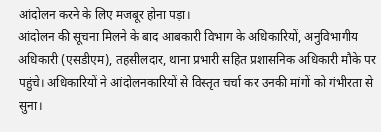आंदोलन करने के लिए मजबूर होना पड़ा।
आंदोलन की सूचना मिलने के बाद आबकारी विभाग के अधिकारियों, अनुविभागीय अधिकारी (एसडीएम), तहसीलदार, थाना प्रभारी सहित प्रशासनिक अधिकारी मौके पर पहुंचे। अधिकारियों ने आंदोलनकारियों से विस्तृत चर्चा कर उनकी मांगों को गंभीरता से सुना।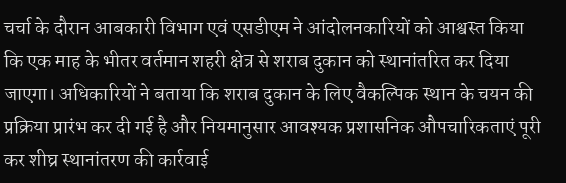चर्चा के दौरान आबकारी विभाग एवं एसडीएम ने आंदोलनकारियों को आश्वस्त किया कि एक माह के भीतर वर्तमान शहरी क्षेत्र से शराब दुकान को स्थानांतरित कर दिया जाएगा। अधिकारियों ने बताया कि शराब दुकान के लिए वैकल्पिक स्थान के चयन की प्रक्रिया प्रारंभ कर दी गई है और नियमानुसार आवश्यक प्रशासनिक औपचारिकताएं पूरी कर शीघ्र स्थानांतरण की कार्रवाई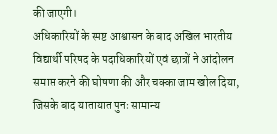की जाएगी।
अधिकारियों के स्पष्ट आश्वासन के बाद अखिल भारतीय विद्यार्थी परिषद के पदाधिकारियों एवं छात्रों ने आंदोलन समाप्त करने की घोषणा की और चक्का जाम खोल दिया, जिसके बाद यातायात पुनः सामान्य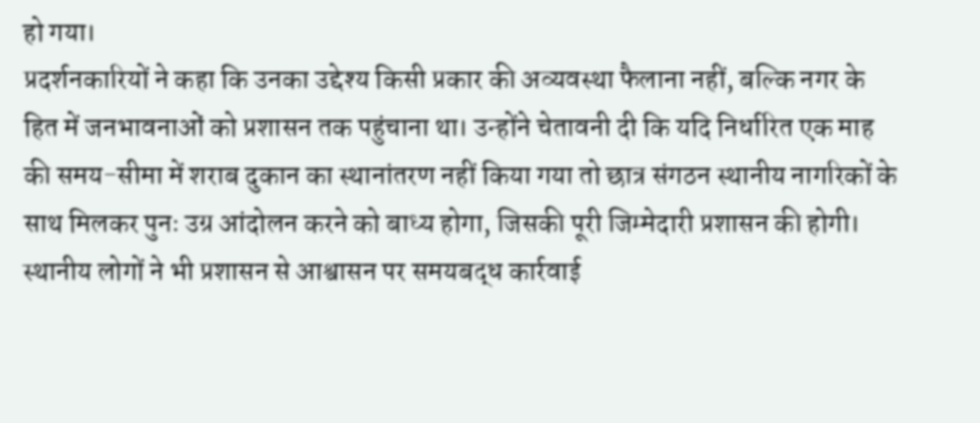हो गया।
प्रदर्शनकारियों ने कहा कि उनका उद्देश्य किसी प्रकार की अव्यवस्था फैलाना नहीं, बल्कि नगर के हित में जनभावनाओं को प्रशासन तक पहुंचाना था। उन्होंने चेतावनी दी कि यदि निर्धारित एक माह की समय-सीमा में शराब दुकान का स्थानांतरण नहीं किया गया तो छात्र संगठन स्थानीय नागरिकों के साथ मिलकर पुनः उग्र आंदोलन करने को बाध्य होगा, जिसकी पूरी जिम्मेदारी प्रशासन की होगी।
स्थानीय लोगों ने भी प्रशासन से आश्वासन पर समयबद्ध कार्रवाई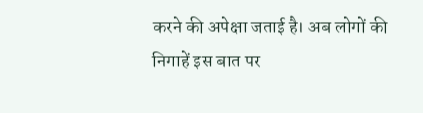करने की अपेक्षा जताई है। अब लोगों की निगाहें इस बात पर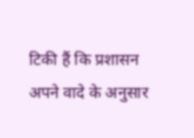टिकी हैं कि प्रशासन अपने वादे के अनुसार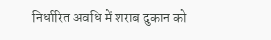निर्धारित अवधि में शराब दुकान को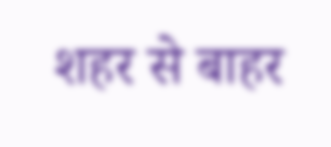शहर से बाहर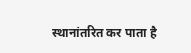स्थानांतरित कर पाता है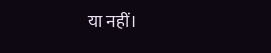या नहीं।